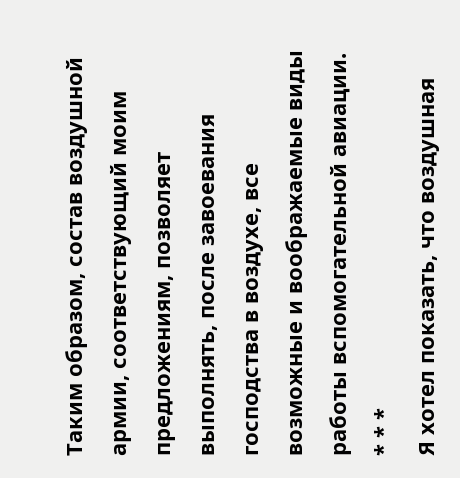Таким образом, состав воздушной армии, соответствующий моим предложениям, позволяет выполнять, после завоевания господства в воздухе, все возможные и воображаемые виды работы вспомогательной авиации.
* * *
Я хотел показать, что воздушная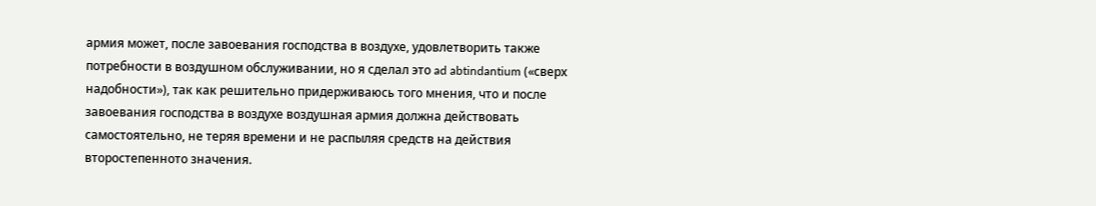армия может, после завоевания господства в воздухе, удовлетворить также потребности в воздушном обслуживании, но я сделал это ad abtindantium («сверх надобности»), так как решительно придерживаюсь того мнения, что и после завоевания господства в воздухе воздушная армия должна действовать самостоятельно, не теряя времени и не распыляя средств на действия второстепенното значения.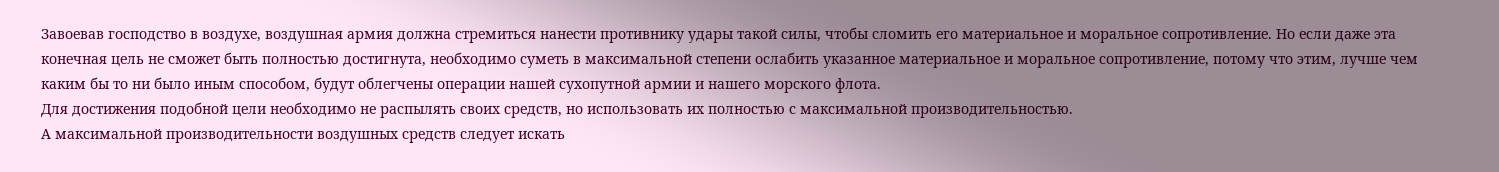Завоевав господство в воздухе, воздушная армия должна стремиться нанести противнику удары такой силы, чтобы сломить его материальное и моральное сопротивление. Но если даже эта конечная цель не сможет быть полностью достигнута, необходимо суметь в максимальной степени ослабить указанное материальное и моральное сопротивление, потому что этим, лучше чем каким бы то ни было иным способом, будут облегчены операции нашей сухопутной армии и нашего морского флота.
Для достижения подобной цели необходимо не распылять своих средств, но использовать их полностью с максимальной производительностью.
А максимальной производительности воздушных средств следует искать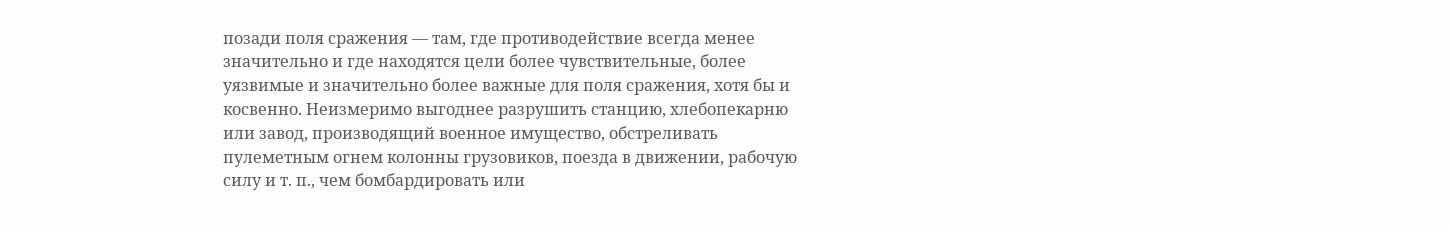позади поля сражения — там, где противодействие всегда менее значительно и где находятся цели более чувствительные, более уязвимые и значительно более важные для поля сражения, хотя бы и косвенно. Неизмеримо выгоднее разрушить станцию, хлебопекарню или завод, производящий военное имущество, обстреливать пулеметным огнем колонны грузовиков, поезда в движении, рабочую силу и т. п., чем бомбардировать или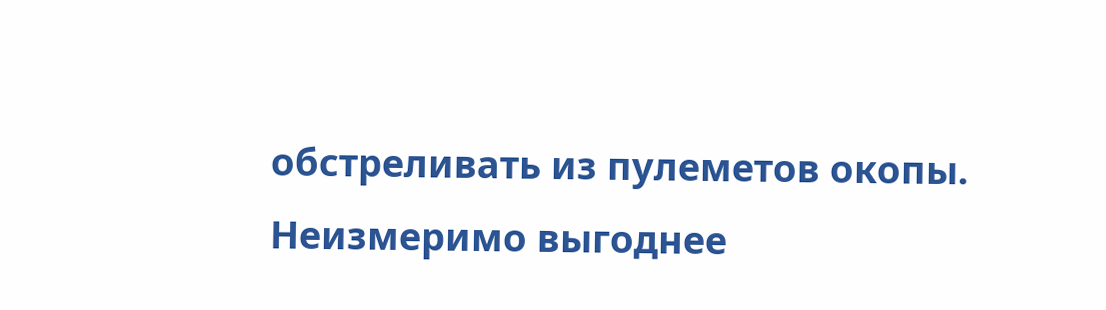обстреливать из пулеметов окопы. Неизмеримо выгоднее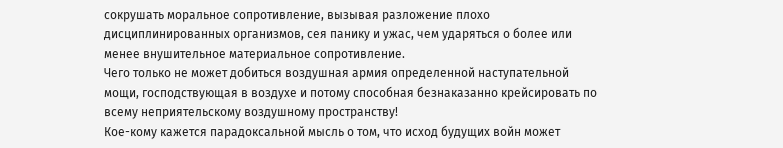сокрушать моральное сопротивление, вызывая разложение плохо дисциплинированных организмов, сея панику и ужас, чем ударяться о более или менее внушительное материальное сопротивление.
Чего только не может добиться воздушная армия определенной наступательной мощи, господствующая в воздухе и потому способная безнаказанно крейсировать по всему неприятельскому воздушному пространству!
Кое-кому кажется парадоксальной мысль о том, что исход будущих войн может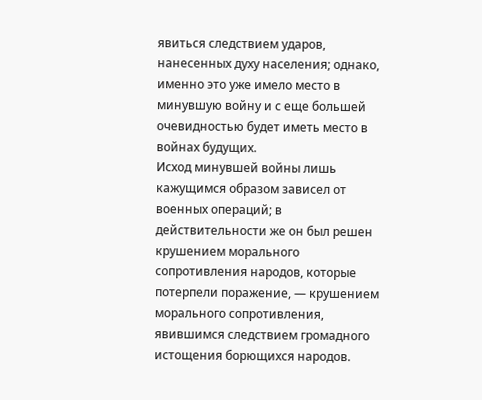явиться следствием ударов, нанесенных духу населения; однако, именно это уже имело место в минувшую войну и с еще большей очевидностью будет иметь место в войнах будущих.
Исход минувшей войны лишь кажущимся образом зависел от военных операций; в действительности же он был решен крушением морального сопротивления народов, которые потерпели поражение, — крушением морального сопротивления, явившимся следствием громадного истощения борющихся народов.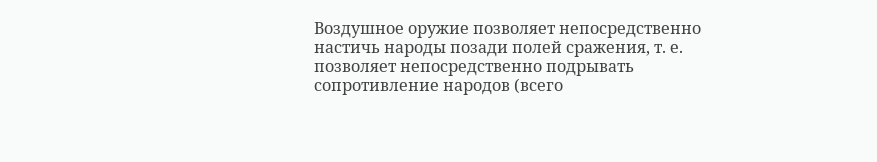Воздушное оружие позволяет непосредственно настичь народы позади полей сражения, т. е. позволяет непосредственно подрывать сопротивление народов (всего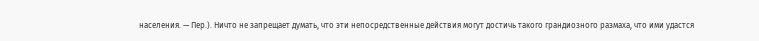населения. — Пер.). Ничто не запрещает думать, что эти непосредственные действия могут достичь такого грандиозного размаха, что ими удастся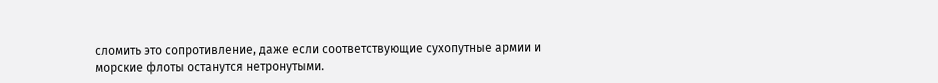сломить это сопротивление, даже если соответствующие сухопутные армии и морские флоты останутся нетронутыми.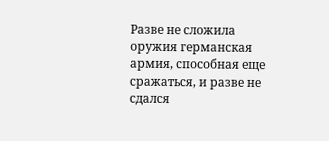Разве не сложила оружия германская армия, способная еще сражаться, и разве не сдался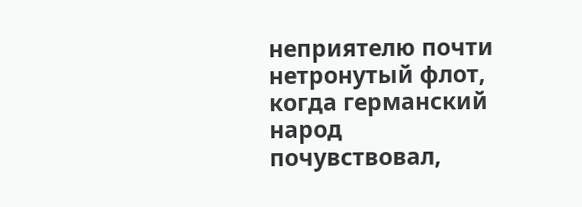неприятелю почти нетронутый флот, когда германский народ почувствовал,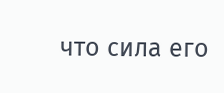что сила его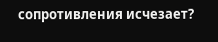сопротивления исчезает?